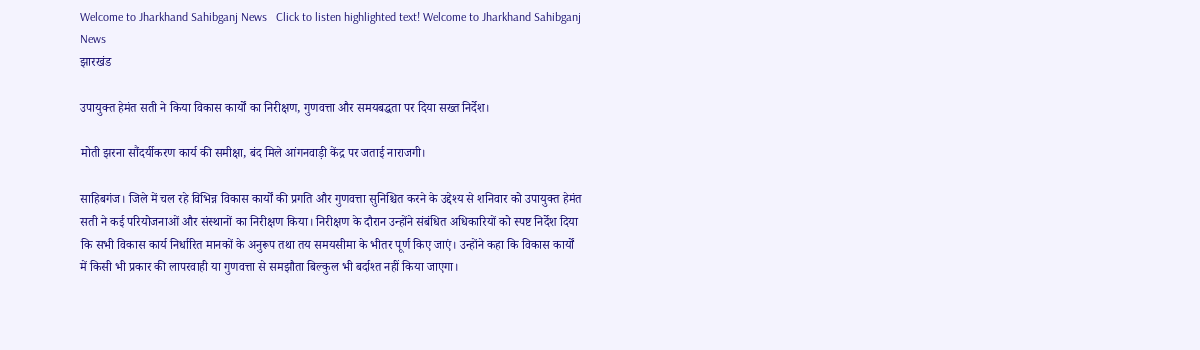Welcome to Jharkhand Sahibganj News   Click to listen highlighted text! Welcome to Jharkhand Sahibganj News
झारखंड

उपायुक्त हेमंत सती ने किया विकास कार्यों का निरीक्षण, गुणवत्ता और समयबद्धता पर दिया सख्त निर्देश।

मोती झरना सौंदर्यीकरण कार्य की समीक्षा, बंद मिले आंगनवाड़ी केंद्र पर जताई नाराजगी।

साहिबगंज। जिले में चल रहे विभिन्न विकास कार्यों की प्रगति और गुणवत्ता सुनिश्चित करने के उद्देश्य से शनिवार को उपायुक्त हेमंत सती ने कई परियोजनाओं और संस्थानों का निरीक्षण किया। निरीक्षण के दौरान उन्होंने संबंधित अधिकारियों को स्पष्ट निर्देश दिया कि सभी विकास कार्य निर्धारित मानकों के अनुरूप तथा तय समयसीमा के भीतर पूर्ण किए जाएं। उन्होंने कहा कि विकास कार्यों में किसी भी प्रकार की लापरवाही या गुणवत्ता से समझौता बिल्कुल भी बर्दाश्त नहीं किया जाएगा।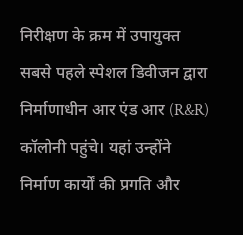निरीक्षण के क्रम में उपायुक्त सबसे पहले स्पेशल डिवीजन द्वारा निर्माणाधीन आर एंड आर (R&R) कॉलोनी पहुंचे। यहां उन्होंने निर्माण कार्यों की प्रगति और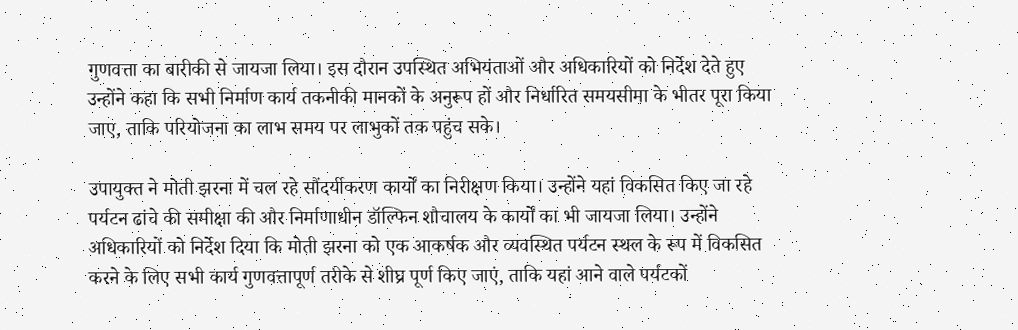गुणवत्ता का बारीकी से जायजा लिया। इस दौरान उपस्थित अभियंताओं और अधिकारियों को निर्देश देते हुए उन्होंने कहा कि सभी निर्माण कार्य तकनीकी मानकों के अनुरूप हों और निर्धारित समयसीमा के भीतर पूरा किया जाए, ताकि परियोजना का लाभ समय पर लाभुकों तक पहुंच सके।

उपायुक्त ने मोती झरना में चल रहे सौंदर्यीकरण कार्यों का निरीक्षण किया। उन्होंने यहां विकसित किए जा रहे पर्यटन ढांचे की समीक्षा की और निर्माणाधीन डॉल्फिन शौचालय के कार्यों का भी जायजा लिया। उन्होंने अधिकारियों को निर्देश दिया कि मोती झरना को एक आकर्षक और व्यवस्थित पर्यटन स्थल के रूप में विकसित करने के लिए सभी कार्य गुणवत्तापूर्ण तरीके से शीघ्र पूर्ण किए जाएं, ताकि यहां आने वाले पर्यटकों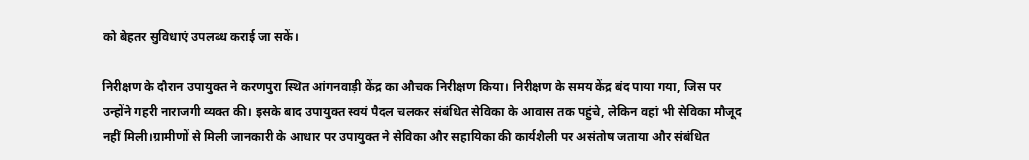को बेहतर सुविधाएं उपलब्ध कराई जा सकें।

निरीक्षण के दौरान उपायुक्त ने करणपुरा स्थित आंगनवाड़ी केंद्र का औचक निरीक्षण किया। निरीक्षण के समय केंद्र बंद पाया गया, जिस पर उन्होंने गहरी नाराजगी व्यक्त की। इसके बाद उपायुक्त स्वयं पैदल चलकर संबंधित सेविका के आवास तक पहुंचे, लेकिन वहां भी सेविका मौजूद नहीं मिली।ग्रामीणों से मिली जानकारी के आधार पर उपायुक्त ने सेविका और सहायिका की कार्यशैली पर असंतोष जताया और संबंधित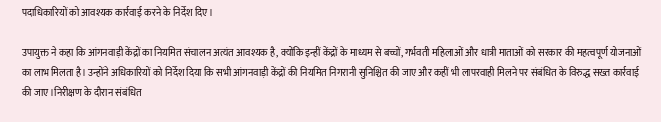पदाधिकारियों को आवश्यक कार्रवाई करने के निर्देश दिए।

उपायुक्त ने कहा कि आंगनवाड़ी केंद्रों का नियमित संचालन अत्यंत आवश्यक है, क्योंकि इन्हीं केंद्रों के माध्यम से बच्चों, गर्भवती महिलाओं और धात्री माताओं को सरकार की महत्वपूर्ण योजनाओं का लाभ मिलता है। उन्होंने अधिकारियों को निर्देश दिया कि सभी आंगनवाड़ी केंद्रों की नियमित निगरानी सुनिश्चित की जाए और कहीं भी लापरवाही मिलने पर संबंधित के विरुद्ध सख्त कार्रवाई की जाए।निरीक्षण के दौरान संबंधित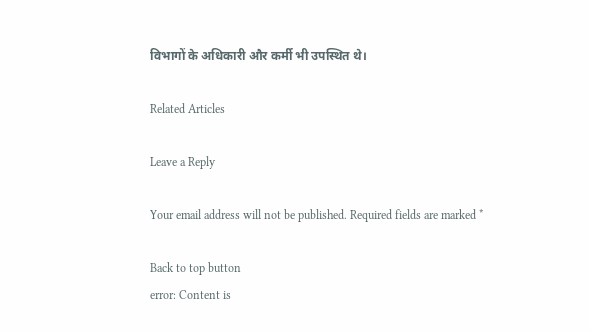विभागों के अधिकारी और कर्मी भी उपस्थित थे।

Related Articles

Leave a Reply

Your email address will not be published. Required fields are marked *

Back to top button
error: Content is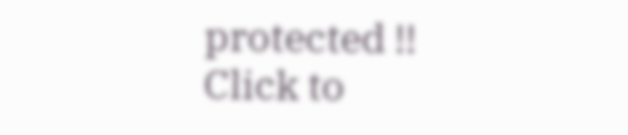protected !!
Click to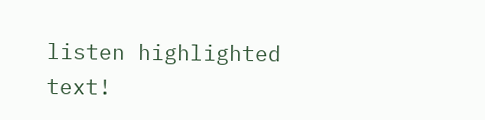listen highlighted text!